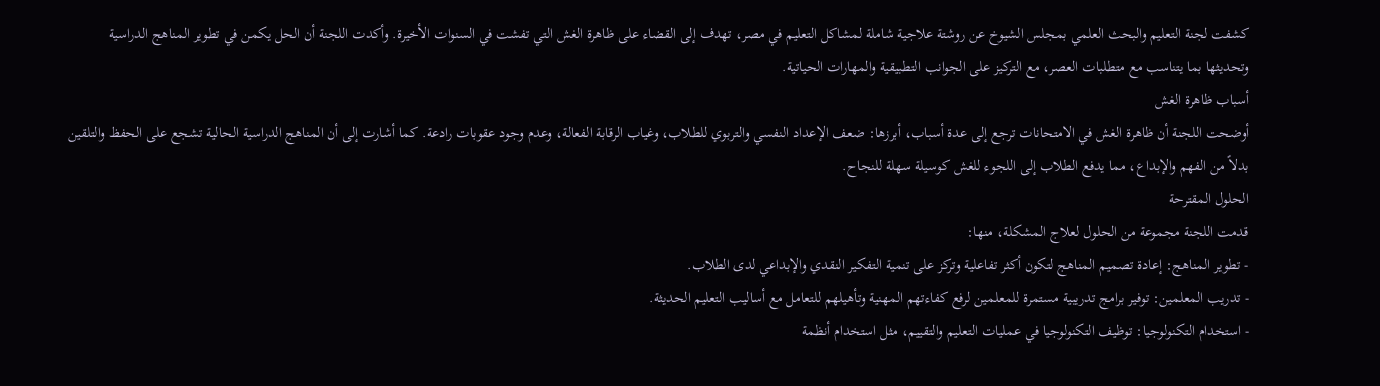كشفت لجنة التعليم والبحث العلمي بمجلس الشيوخ عن روشتة علاجية شاملة لمشاكل التعليم في مصر، تهدف إلى القضاء على ظاهرة الغش التي تفشت في السنوات الأخيرة. وأكدت اللجنة أن الحل يكمن في تطوير المناهج الدراسية وتحديثها بما يتناسب مع متطلبات العصر، مع التركيز على الجوانب التطبيقية والمهارات الحياتية.
أسباب ظاهرة الغش
أوضحت اللجنة أن ظاهرة الغش في الامتحانات ترجع إلى عدة أسباب، أبرزها: ضعف الإعداد النفسي والتربوي للطلاب، وغياب الرقابة الفعالة، وعدم وجود عقوبات رادعة. كما أشارت إلى أن المناهج الدراسية الحالية تشجع على الحفظ والتلقين بدلاً من الفهم والإبداع، مما يدفع الطلاب إلى اللجوء للغش كوسيلة سهلة للنجاح.
الحلول المقترحة
قدمت اللجنة مجموعة من الحلول لعلاج المشكلة، منها:
- تطوير المناهج: إعادة تصميم المناهج لتكون أكثر تفاعلية وتركز على تنمية التفكير النقدي والإبداعي لدى الطلاب.
- تدريب المعلمين: توفير برامج تدريبية مستمرة للمعلمين لرفع كفاءتهم المهنية وتأهيلهم للتعامل مع أساليب التعليم الحديثة.
- استخدام التكنولوجيا: توظيف التكنولوجيا في عمليات التعليم والتقييم، مثل استخدام أنظمة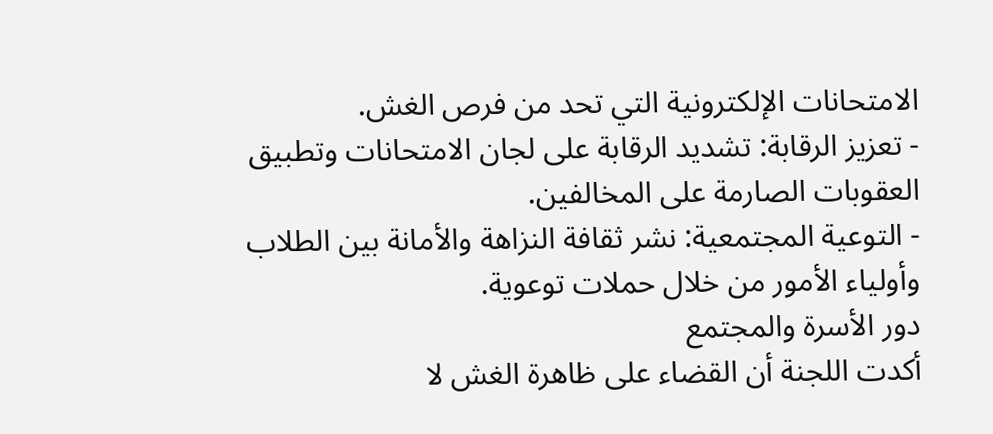الامتحانات الإلكترونية التي تحد من فرص الغش.
- تعزيز الرقابة: تشديد الرقابة على لجان الامتحانات وتطبيق العقوبات الصارمة على المخالفين.
- التوعية المجتمعية: نشر ثقافة النزاهة والأمانة بين الطلاب وأولياء الأمور من خلال حملات توعوية.
دور الأسرة والمجتمع
أكدت اللجنة أن القضاء على ظاهرة الغش لا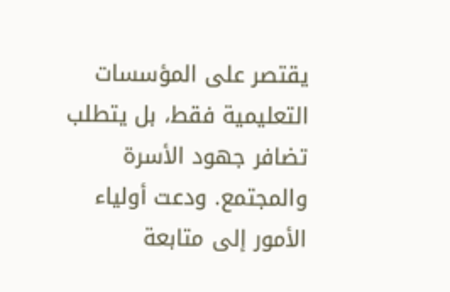يقتصر على المؤسسات التعليمية فقط، بل يتطلب تضافر جهود الأسرة والمجتمع. ودعت أولياء الأمور إلى متابعة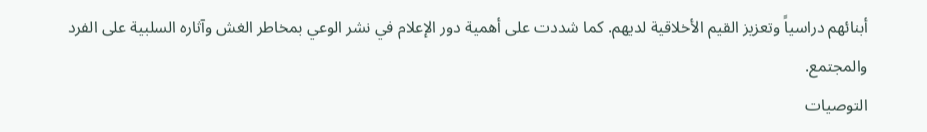أبنائهم دراسياً وتعزيز القيم الأخلاقية لديهم. كما شددت على أهمية دور الإعلام في نشر الوعي بمخاطر الغش وآثاره السلبية على الفرد والمجتمع.
التوصيات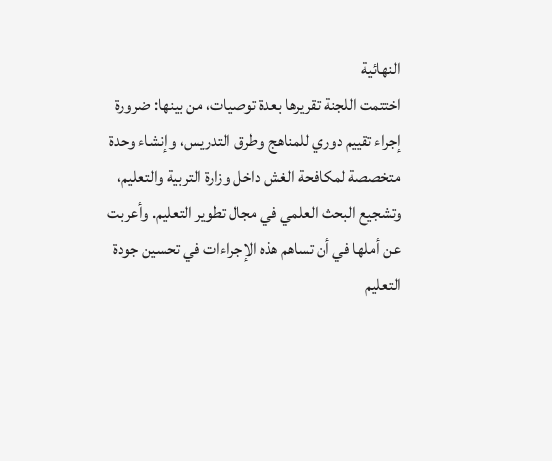النهائية
اختتمت اللجنة تقريرها بعدة توصيات، من بينها: ضرورة إجراء تقييم دوري للمناهج وطرق التدريس، وإنشاء وحدة متخصصة لمكافحة الغش داخل وزارة التربية والتعليم، وتشجيع البحث العلمي في مجال تطوير التعليم. وأعربت عن أملها في أن تساهم هذه الإجراءات في تحسين جودة التعليم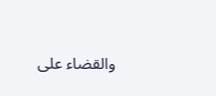والقضاء على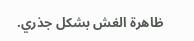ظاهرة الغش بشكل جذري.